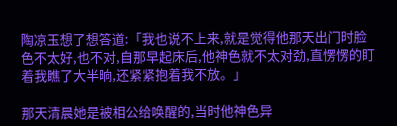陶凉玉想了想答道:「我也说不上来,就是觉得他那天出门时脸色不太好,也不对,自那早起床后,他神色就不太对劲,直愣愣的盯着我瞧了大半晌,还紧紧抱着我不放。」

那天清晨她是被相公给唤醒的,当时他神色异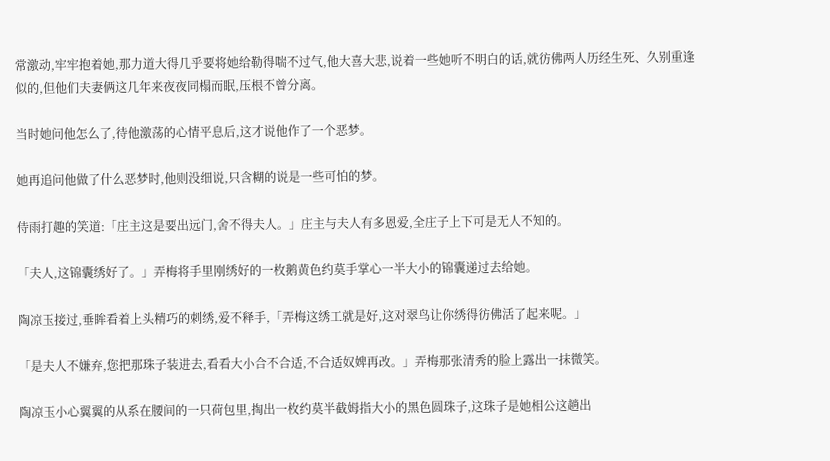常激动,牢牢抱着她,那力道大得几乎要将她给勒得喘不过气,他大喜大悲,说着一些她听不明白的话,就彷佛两人历经生死、久别重逢似的,但他们夫妻俩这几年来夜夜同榻而眠,压根不曾分离。

当时她问他怎么了,待他激荡的心情平息后,这才说他作了一个恶梦。

她再追问他做了什么恶梦时,他则没细说,只含糊的说是一些可怕的梦。

侍雨打趣的笑道:「庄主这是要出远门,舍不得夫人。」庄主与夫人有多恩爱,全庄子上下可是无人不知的。

「夫人,这锦囊绣好了。」弄梅将手里刚绣好的一枚鹅黄色约莫手掌心一半大小的锦囊递过去给她。

陶凉玉接过,垂眸看着上头精巧的刺绣,爱不释手,「弄梅这绣工就是好,这对翠鸟让你绣得彷佛活了起来呢。」

「是夫人不嫌弃,您把那珠子装进去,看看大小合不合适,不合适奴婢再改。」弄梅那张清秀的脸上露出一抹微笑。

陶凉玉小心翼翼的从系在腰间的一只荷包里,掏出一枚约莫半截姆指大小的黑色圆珠子,这珠子是她相公这趟出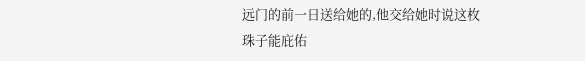远门的前一日送给她的,他交给她时说这枚珠子能庇佑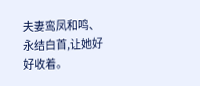夫妻鸾凤和鸣、永结白首,让她好好收着。